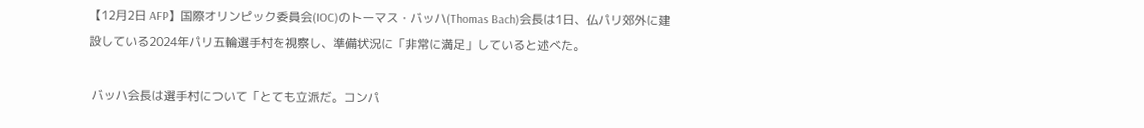【12月2日 AFP】国際オリンピック委員会(IOC)のトーマス・バッハ(Thomas Bach)会長は1日、仏パリ郊外に建設している2024年パリ五輪選手村を視察し、準備状況に「非常に満足」していると述べた。

 バッハ会長は選手村について「とても立派だ。コンパ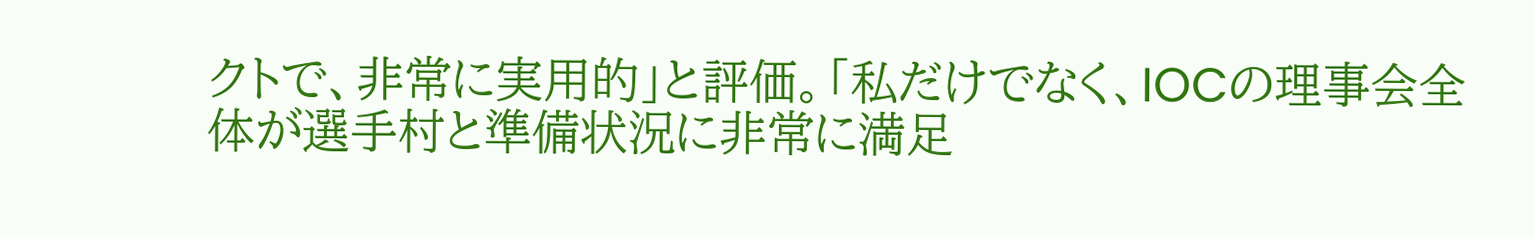クトで、非常に実用的」と評価。「私だけでなく、IOCの理事会全体が選手村と準備状況に非常に満足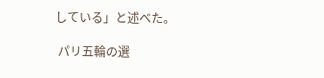している」と述べた。

 パリ五輪の選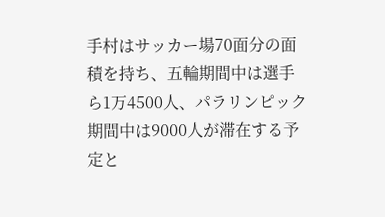手村はサッカー場70面分の面積を持ち、五輪期間中は選手ら1万4500人、パラリンピック期間中は9000人が滞在する予定と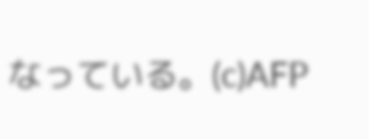なっている。(c)AFP